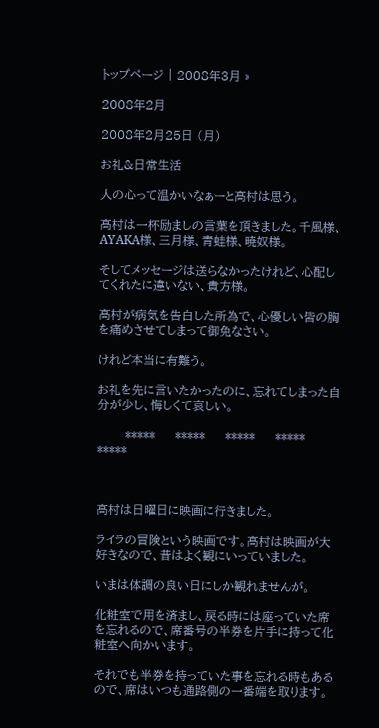トップページ | 2008年3月 »

2008年2月

2008年2月25日 (月)

お礼&日常生活

人の心って温かいなぁーと高村は思う。

高村は一杯励ましの言葉を頂きました。千風様、AYAKA様、三月様、青蛙様、暁奴様。

そしてメッセージは送らなかったけれど、心配してくれたに違いない、貴方様。

高村が病気を告白した所為で、心優しい皆の胸を痛めさせてしまって御免なさい。

けれど本当に有難う。

お礼を先に言いたかったのに、忘れてしまった自分が少し、悔しくて哀しい。

       *****     *****     *****     *****    *****



高村は日曜日に映画に行きました。

ライラの冒険という映画です。高村は映画が大好きなので、昔はよく観にいっていました。

いまは体調の良い日にしか観れませんが。

化粧室で用を済まし、戻る時には座っていた席を忘れるので、席番号の半券を片手に持って化粧室へ向かいます。

それでも半券を持っていた事を忘れる時もあるので、席はいつも通路側の一番端を取ります。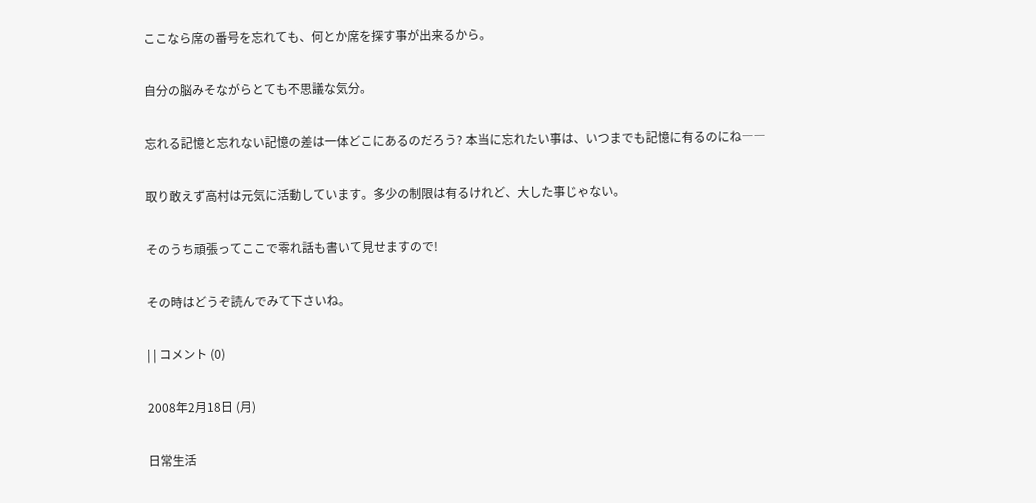ここなら席の番号を忘れても、何とか席を探す事が出来るから。

自分の脳みそながらとても不思議な気分。

忘れる記憶と忘れない記憶の差は一体どこにあるのだろう? 本当に忘れたい事は、いつまでも記憶に有るのにね――

取り敢えず高村は元気に活動しています。多少の制限は有るけれど、大した事じゃない。

そのうち頑張ってここで零れ話も書いて見せますので!

その時はどうぞ読んでみて下さいね。

| | コメント (0)

2008年2月18日 (月)

日常生活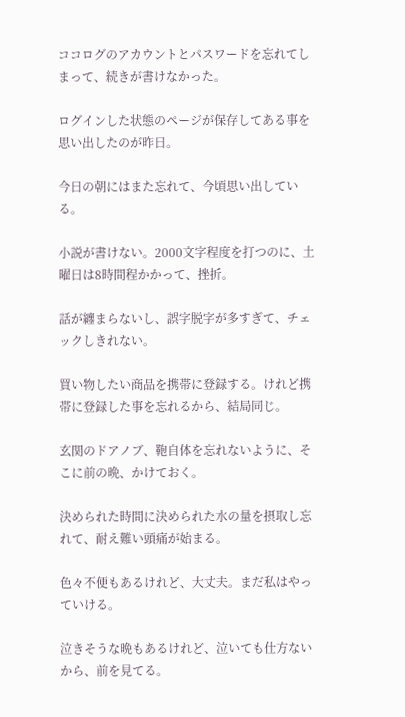ココログのアカウントとパスワードを忘れてしまって、続きが書けなかった。

ログインした状態のページが保存してある事を思い出したのが昨日。

今日の朝にはまた忘れて、今頃思い出している。

小説が書けない。2000文字程度を打つのに、土曜日は8時間程かかって、挫折。

話が纏まらないし、誤字脱字が多すぎて、チェックしきれない。

買い物したい商品を携帯に登録する。けれど携帯に登録した事を忘れるから、結局同じ。

玄関のドアノブ、鞄自体を忘れないように、そこに前の晩、かけておく。

決められた時間に決められた水の量を摂取し忘れて、耐え難い頭痛が始まる。

色々不便もあるけれど、大丈夫。まだ私はやっていける。

泣きそうな晩もあるけれど、泣いても仕方ないから、前を見てる。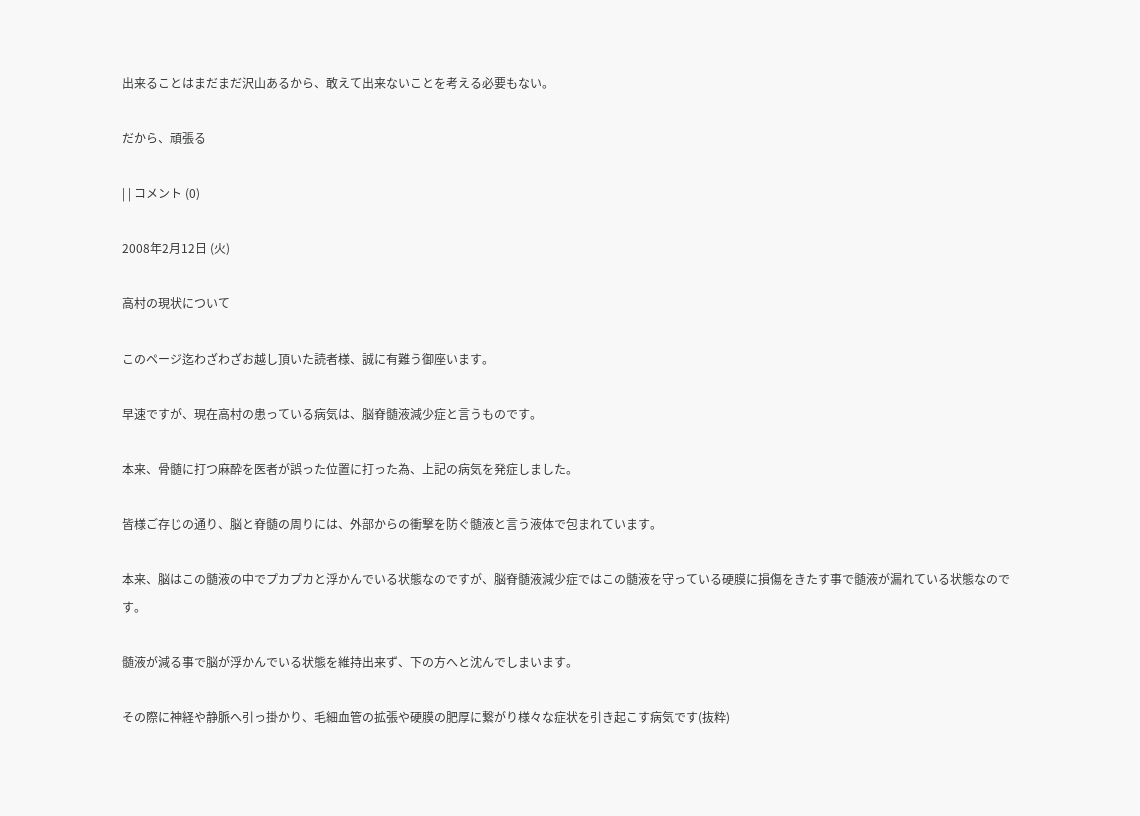出来ることはまだまだ沢山あるから、敢えて出来ないことを考える必要もない。

だから、頑張る

| | コメント (0)

2008年2月12日 (火)

高村の現状について

このページ迄わざわざお越し頂いた読者様、誠に有難う御座います。

早速ですが、現在高村の患っている病気は、脳脊髄液減少症と言うものです。

本来、骨髄に打つ麻酔を医者が誤った位置に打った為、上記の病気を発症しました。

皆様ご存じの通り、脳と脊髄の周りには、外部からの衝撃を防ぐ髄液と言う液体で包まれています。

本来、脳はこの髄液の中でプカプカと浮かんでいる状態なのですが、脳脊髄液減少症ではこの髄液を守っている硬膜に損傷をきたす事で髄液が漏れている状態なのです。

髄液が減る事で脳が浮かんでいる状態を維持出来ず、下の方へと沈んでしまいます。

その際に神経や静脈へ引っ掛かり、毛細血管の拡張や硬膜の肥厚に繋がり様々な症状を引き起こす病気です(抜粋)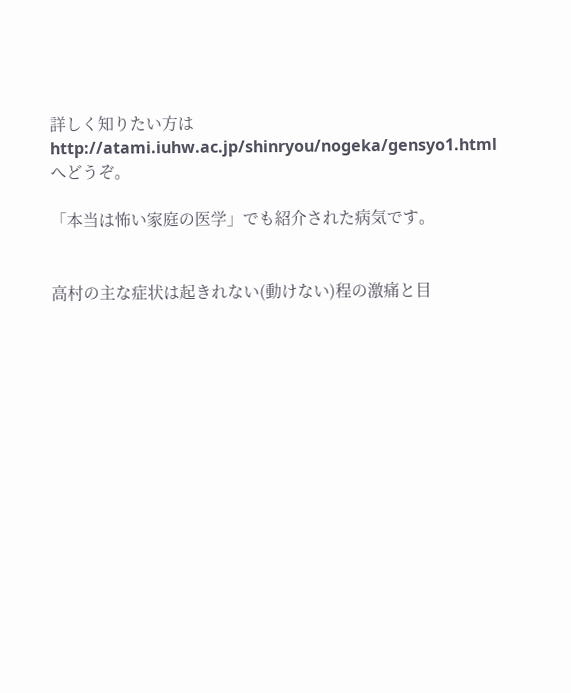詳しく知りたい方はhttp://atami.iuhw.ac.jp/shinryou/nogeka/gensyo1.htmlへどうぞ。

「本当は怖い家庭の医学」でも紹介された病気です。


高村の主な症状は起きれない(動けない)程の激痛と目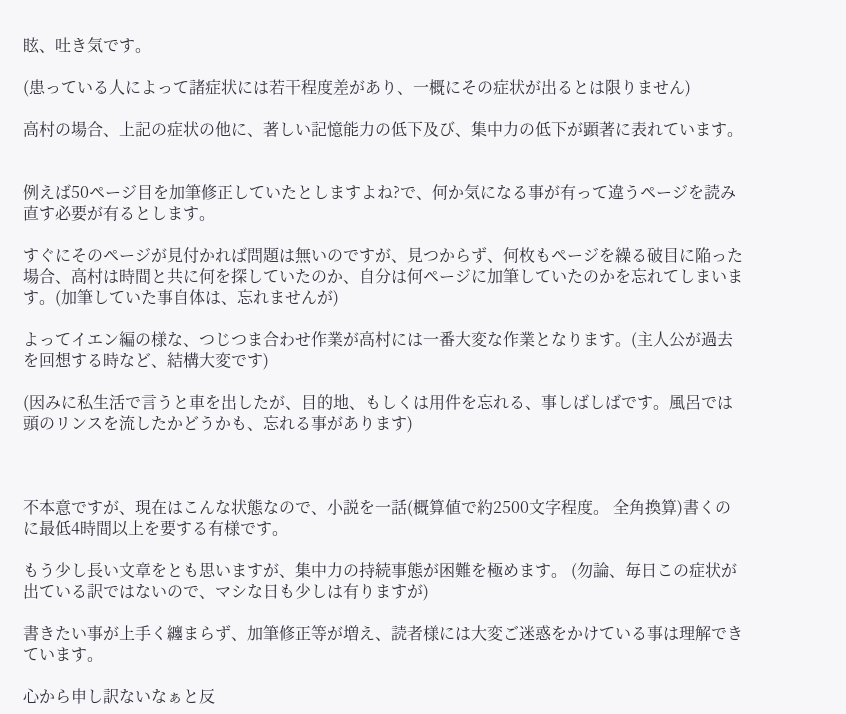眩、吐き気です。

(患っている人によって諸症状には若干程度差があり、一概にその症状が出るとは限りません)

高村の場合、上記の症状の他に、著しい記憶能力の低下及び、集中力の低下が顕著に表れています。


例えば50ページ目を加筆修正していたとしますよね?で、何か気になる事が有って違うページを読み直す必要が有るとします。

すぐにそのページが見付かれば問題は無いのですが、見つからず、何枚もページを繰る破目に陥った場合、高村は時間と共に何を探していたのか、自分は何ページに加筆していたのかを忘れてしまいます。(加筆していた事自体は、忘れませんが)

よってイエン編の様な、つじつま合わせ作業が高村には一番大変な作業となります。(主人公が過去を回想する時など、結構大変です)

(因みに私生活で言うと車を出したが、目的地、もしくは用件を忘れる、事しばしばです。風呂では頭のリンスを流したかどうかも、忘れる事があります)



不本意ですが、現在はこんな状態なので、小説を一話(概算値で約2500文字程度。 全角換算)書くのに最低4時間以上を要する有様です。

もう少し長い文章をとも思いますが、集中力の持続事態が困難を極めます。 (勿論、毎日この症状が出ている訳ではないので、マシな日も少しは有りますが)

書きたい事が上手く纏まらず、加筆修正等が増え、読者様には大変ご迷惑をかけている事は理解できています。

心から申し訳ないなぁと反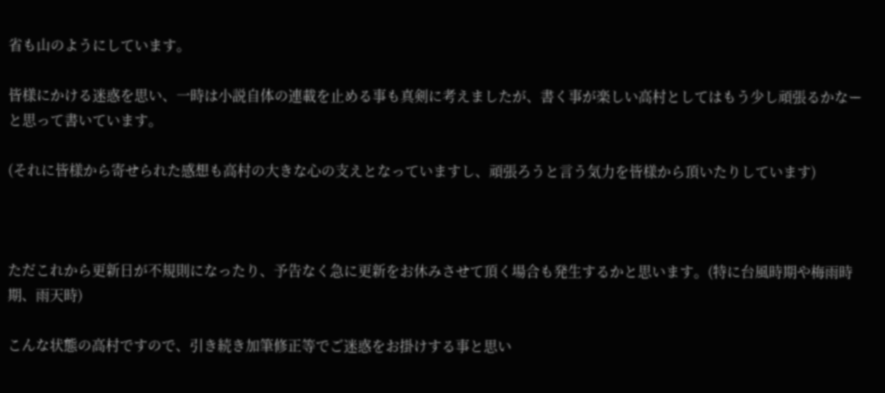省も山のようにしています。

皆様にかける迷惑を思い、一時は小説自体の連載を止める事も真剣に考えましたが、書く事が楽しい高村としてはもう少し頑張るかなーと思って書いています。

(それに皆様から寄せられた感想も高村の大きな心の支えとなっていますし、頑張ろうと言う気力を皆様から頂いたりしています)



ただこれから更新日が不規則になったり、予告なく急に更新をお休みさせて頂く場合も発生するかと思います。(特に台風時期や梅雨時期、雨天時)

こんな状態の高村ですので、引き続き加筆修正等でご迷惑をお掛けする事と思い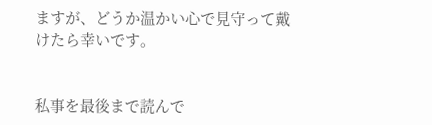ますが、どうか温かい心で見守って戴けたら幸いです。


私事を最後まで読んで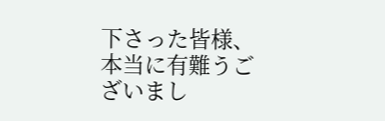下さった皆様、本当に有難うございまし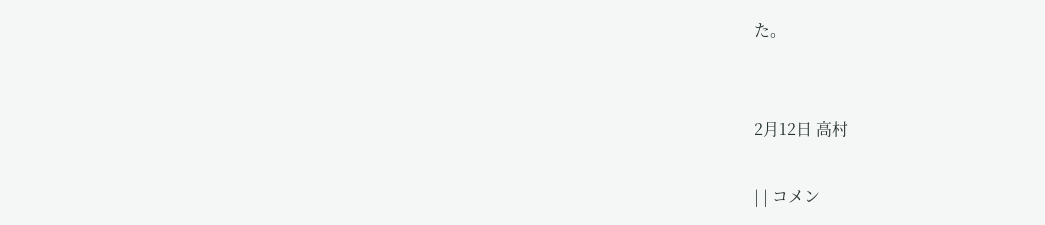た。


2月12日 高村

| | コメン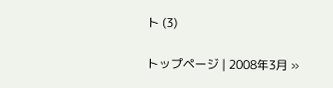ト (3)

トップページ | 2008年3月 »